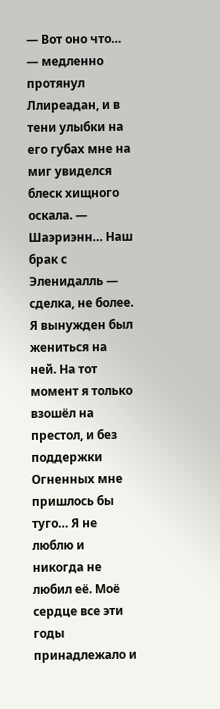— Вот оно что… — медленно протянул Ллиреадан, и в тени улыбки на его губах мне на миг увиделся блеск хищного оскала. — Шаэриэнн… Наш брак с Эленидалль — сделка, не более. Я вынужден был жениться на ней. На тот момент я только взошёл на престол, и без поддержки Огненных мне пришлось бы туго… Я не люблю и никогда не любил её. Моё сердце все эти годы принадлежало и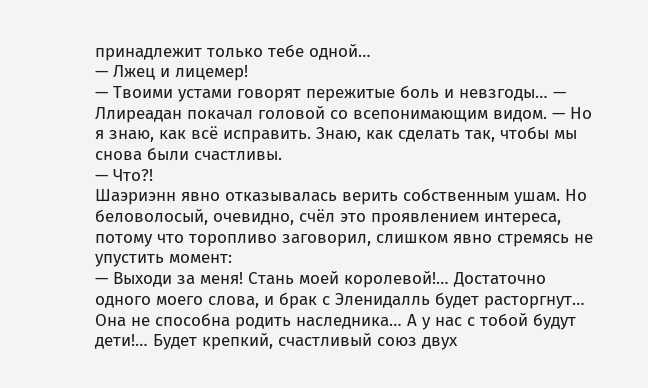принадлежит только тебе одной…
— Лжец и лицемер!
— Твоими устами говорят пережитые боль и невзгоды… — Ллиреадан покачал головой со всепонимающим видом. — Но я знаю, как всё исправить. Знаю, как сделать так, чтобы мы снова были счастливы.
— Что?!
Шаэриэнн явно отказывалась верить собственным ушам. Но беловолосый, очевидно, счёл это проявлением интереса, потому что торопливо заговорил, слишком явно стремясь не упустить момент:
— Выходи за меня! Стань моей королевой!… Достаточно одного моего слова, и брак с Эленидалль будет расторгнут… Она не способна родить наследника… А у нас с тобой будут дети!… Будет крепкий, счастливый союз двух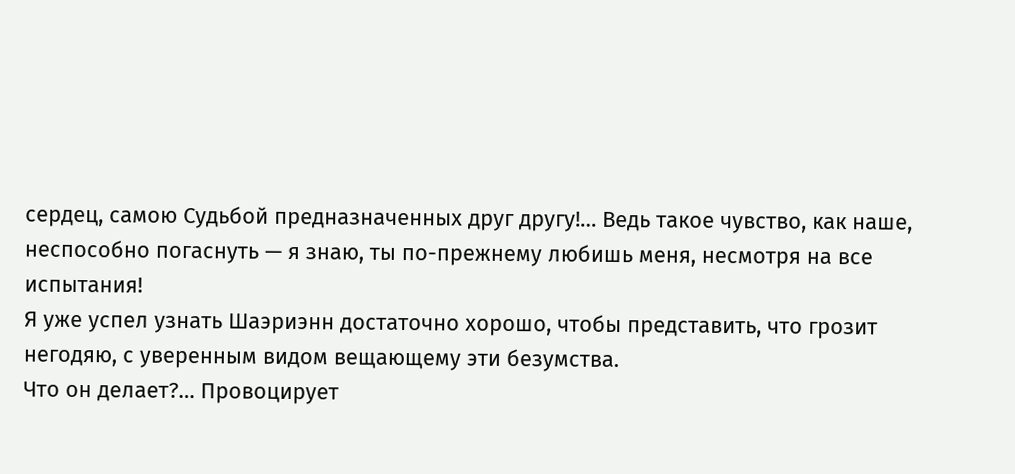сердец, самою Судьбой предназначенных друг другу!… Ведь такое чувство, как наше, неспособно погаснуть — я знаю, ты по-прежнему любишь меня, несмотря на все испытания!
Я уже успел узнать Шаэриэнн достаточно хорошо, чтобы представить, что грозит негодяю, с уверенным видом вещающему эти безумства.
Что он делает?… Провоцирует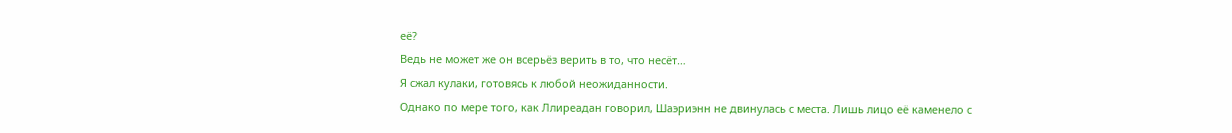её?
Ведь не может же он всерьёз верить в то, что несёт…
Я сжал кулаки, готовясь к любой неожиданности.
Однако по мере того, как Ллиреадан говорил, Шаэриэнн не двинулась с места. Лишь лицо её каменело с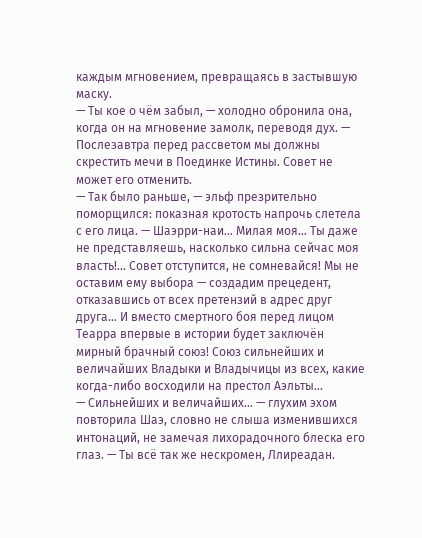каждым мгновением, превращаясь в застывшую маску.
— Ты кое о чём забыл, — холодно обронила она, когда он на мгновение замолк, переводя дух. — Послезавтра перед рассветом мы должны скрестить мечи в Поединке Истины. Совет не может его отменить.
— Так было раньше, — эльф презрительно поморщился: показная кротость напрочь слетела с его лица. — Шаэрри-наи… Милая моя… Ты даже не представляешь, насколько сильна сейчас моя власть!… Совет отступится, не сомневайся! Мы не оставим ему выбора — создадим прецедент, отказавшись от всех претензий в адрес друг друга… И вместо смертного боя перед лицом Теарра впервые в истории будет заключён мирный брачный союз! Союз сильнейших и величайших Владыки и Владычицы из всех, какие когда-либо восходили на престол Аэльты…
— Сильнейших и величайших… — глухим эхом повторила Шаэ, словно не слыша изменившихся интонаций, не замечая лихорадочного блеска его глаз. — Ты всё так же нескромен, Ллиреадан.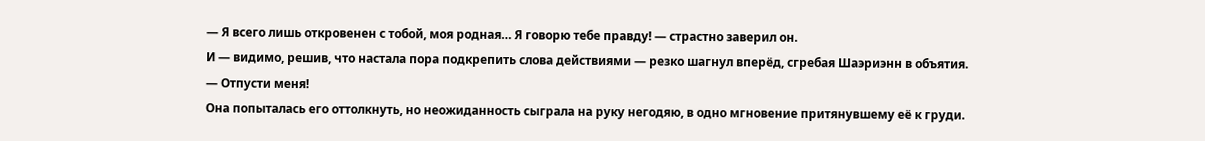— Я всего лишь откровенен с тобой, моя родная… Я говорю тебе правду! — страстно заверил он.
И — видимо, решив, что настала пора подкрепить слова действиями — резко шагнул вперёд, сгребая Шаэриэнн в объятия.
— Отпусти меня!
Она попыталась его оттолкнуть, но неожиданность сыграла на руку негодяю, в одно мгновение притянувшему её к груди.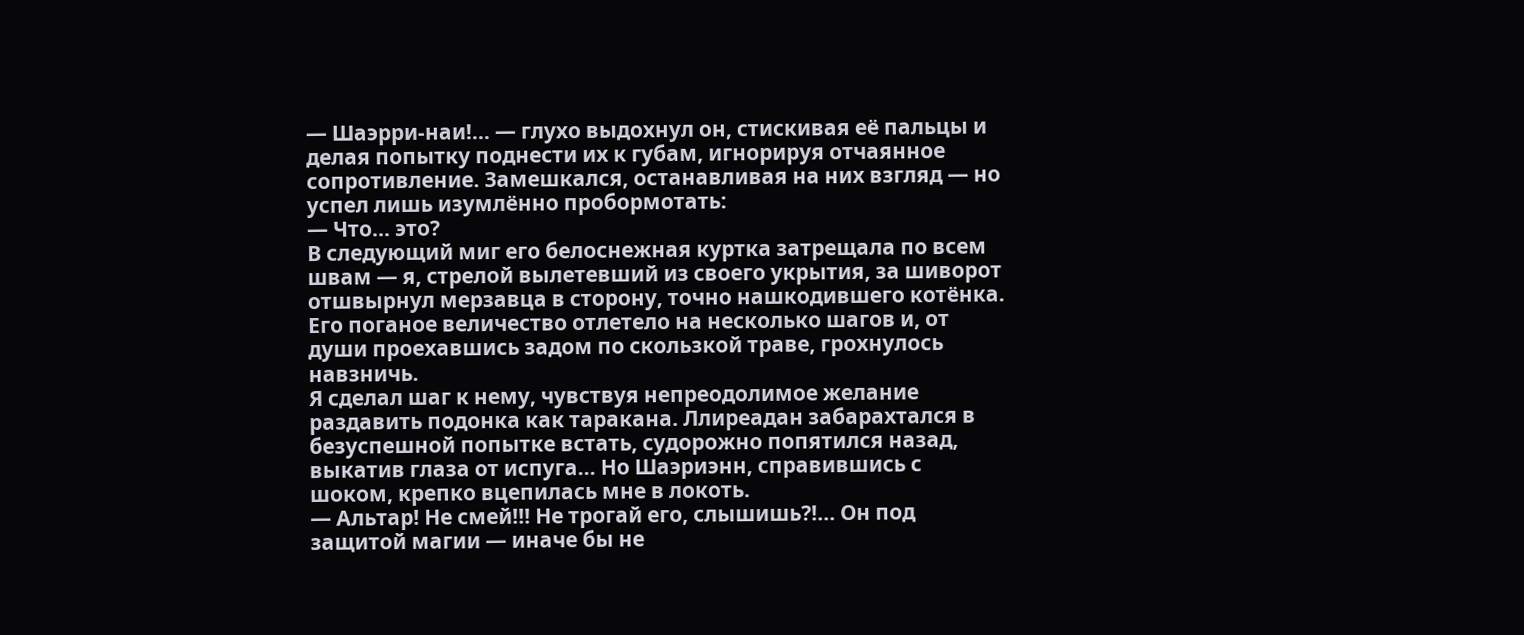— Шаэрри-наи!… — глухо выдохнул он, стискивая её пальцы и делая попытку поднести их к губам, игнорируя отчаянное сопротивление. Замешкался, останавливая на них взгляд — но успел лишь изумлённо пробормотать:
— Что… это?
В следующий миг его белоснежная куртка затрещала по всем швам — я, стрелой вылетевший из своего укрытия, за шиворот отшвырнул мерзавца в сторону, точно нашкодившего котёнка.
Его поганое величество отлетело на несколько шагов и, от души проехавшись задом по скользкой траве, грохнулось навзничь.
Я сделал шаг к нему, чувствуя непреодолимое желание раздавить подонка как таракана. Ллиреадан забарахтался в безуспешной попытке встать, судорожно попятился назад, выкатив глаза от испуга… Но Шаэриэнн, справившись с шоком, крепко вцепилась мне в локоть.
— Альтар! Не смей!!! Не трогай его, слышишь?!… Он под защитой магии — иначе бы не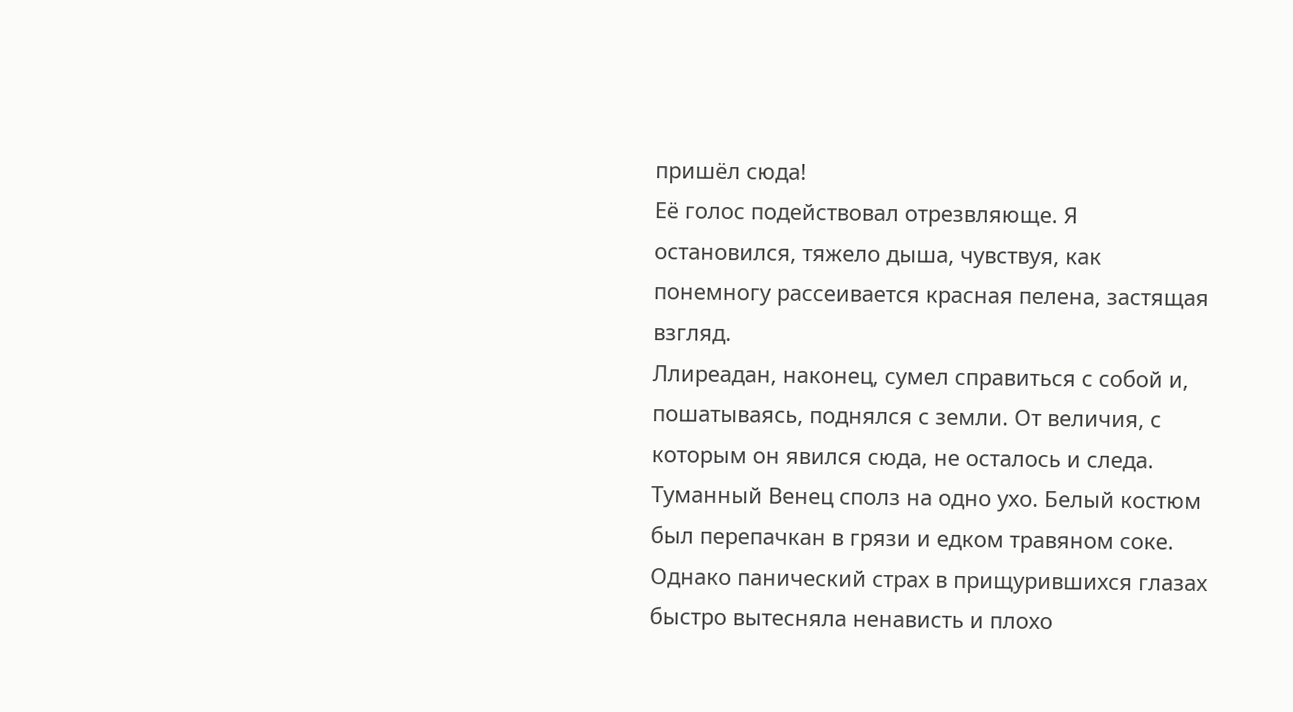пришёл сюда!
Её голос подействовал отрезвляюще. Я остановился, тяжело дыша, чувствуя, как понемногу рассеивается красная пелена, застящая взгляд.
Ллиреадан, наконец, сумел справиться с собой и, пошатываясь, поднялся с земли. От величия, с которым он явился сюда, не осталось и следа. Туманный Венец сполз на одно ухо. Белый костюм был перепачкан в грязи и едком травяном соке. Однако панический страх в прищурившихся глазах быстро вытесняла ненависть и плохо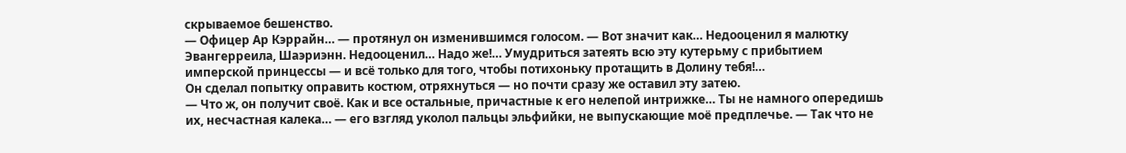скрываемое бешенство.
— Офицер Ар Кэррайн… — протянул он изменившимся голосом. — Вот значит как… Недооценил я малютку Эвангерреила, Шаэриэнн. Недооценил… Надо же!… Умудриться затеять всю эту кутерьму с прибытием имперской принцессы — и всё только для того, чтобы потихоньку протащить в Долину тебя!…
Он сделал попытку оправить костюм, отряхнуться — но почти сразу же оставил эту затею.
— Что ж, он получит своё. Как и все остальные, причастные к его нелепой интрижке… Ты не намного опередишь их, несчастная калека… — его взгляд уколол пальцы эльфийки, не выпускающие моё предплечье. — Так что не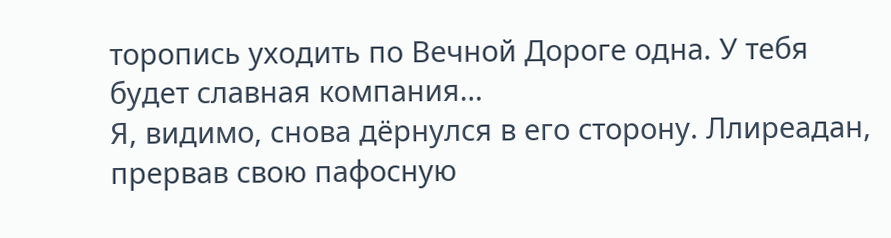торопись уходить по Вечной Дороге одна. У тебя будет славная компания…
Я, видимо, снова дёрнулся в его сторону. Ллиреадан, прервав свою пафосную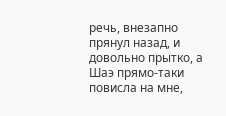речь, внезапно прянул назад, и довольно прытко, а Шаэ прямо-таки повисла на мне,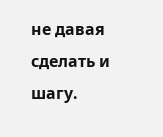не давая сделать и шагу.